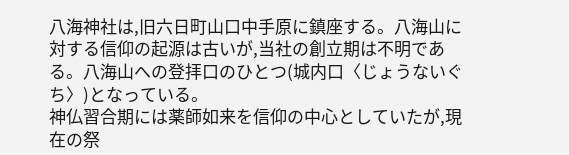八海神社は,旧六日町山口中手原に鎮座する。八海山に対する信仰の起源は古いが,当社の創立期は不明である。八海山への登拝口のひとつ(城内口〈じょうないぐち〉)となっている。
神仏習合期には薬師如来を信仰の中心としていたが,現在の祭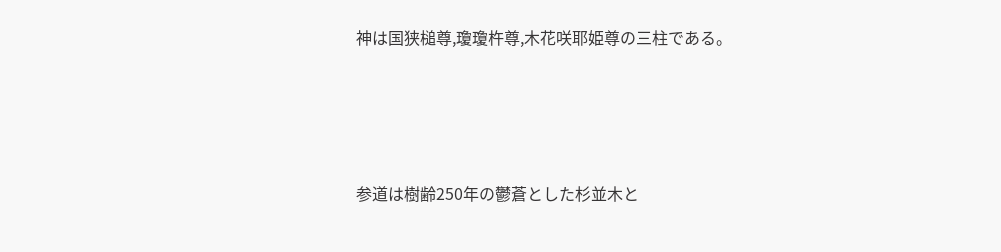神は国狭槌尊,瓊瓊杵尊,木花咲耶姫尊の三柱である。




参道は樹齢250年の鬱蒼とした杉並木と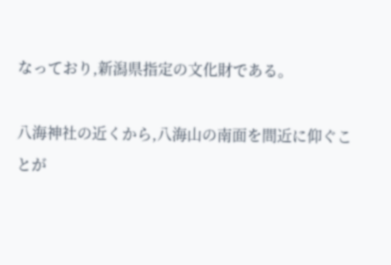なっており,新潟県指定の文化財である。

八海神社の近くから,八海山の南面を間近に仰ぐことが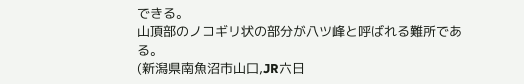できる。
山頂部のノコギリ状の部分が八ツ峰と呼ばれる難所である。
(新潟県南魚沼市山口,JR六日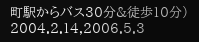町駅からバス30分&徒歩10分)
2004.2.14,2006.5.3